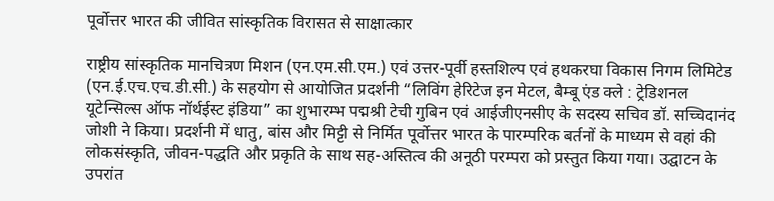पूर्वोत्तर भारत की जीवित सांस्कृतिक विरासत से साक्षात्कार

राष्ट्रीय सांस्कृतिक मानचित्रण मिशन (एन.एम.सी.एम.) एवं उत्तर-पूर्वी हस्तशिल्प एवं हथकरघा विकास निगम लिमिटेड (एन.ई.एच.एच.डी.सी.) के सहयोग से आयोजित प्रदर्शनी “लिविंग हेरिटेज इन मेटल, बैम्बू एंड क्ले : ट्रेडिशनल यूटेन्सिल्स ऑफ नॉर्थईस्ट इंडिया” का शुभारम्भ पद्मश्री टेची गुबिन एवं आईजीएनसीए के सदस्य सचिव डॉ. सच्चिदानंद जोशी ने किया। प्रदर्शनी में धातु, बांस और मिट्टी से निर्मित पूर्वोत्तर भारत के पारम्परिक बर्तनों के माध्यम से वहां की लोकसंस्कृति, जीवन-पद्धति और प्रकृति के साथ सह-अस्तित्व की अनूठी परम्परा को प्रस्तुत किया गया। उद्घाटन के उपरांत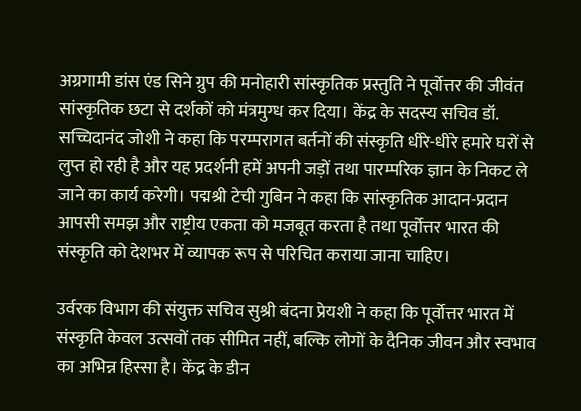अग्रगामी डांस एंड सिने ग्रुप की मनोहारी सांस्कृतिक प्रस्तुति ने पूर्वोत्तर की जीवंत सांस्कृतिक छटा से दर्शकों को मंत्रमुग्ध कर दिया। केंद्र के सदस्य सचिव डॉ. सच्चिदानंद जोशी ने कहा कि परम्परागत बर्तनों की संस्कृति धीरे-धीरे हमारे घरों से लुप्त हो रही है और यह प्रदर्शनी हमें अपनी जड़ों तथा पारम्परिक ज्ञान के निकट ले जाने का कार्य करेगी। पद्मश्री टेची गुबिन ने कहा कि सांस्कृतिक आदान-प्रदान आपसी समझ और राष्ट्रीय एकता को मजबूत करता है तथा पूर्वोत्तर भारत की संस्कृति को देशभर में व्यापक रूप से परिचित कराया जाना चाहिए।

उर्वरक विभाग की संयुक्त सचिव सुश्री बंदना प्रेयशी ने कहा कि पूर्वोत्तर भारत में संस्कृति केवल उत्सवों तक सीमित नहीं, बल्कि लोगों के दैनिक जीवन और स्वभाव का अभिन्न हिस्सा है। केंद्र के डीन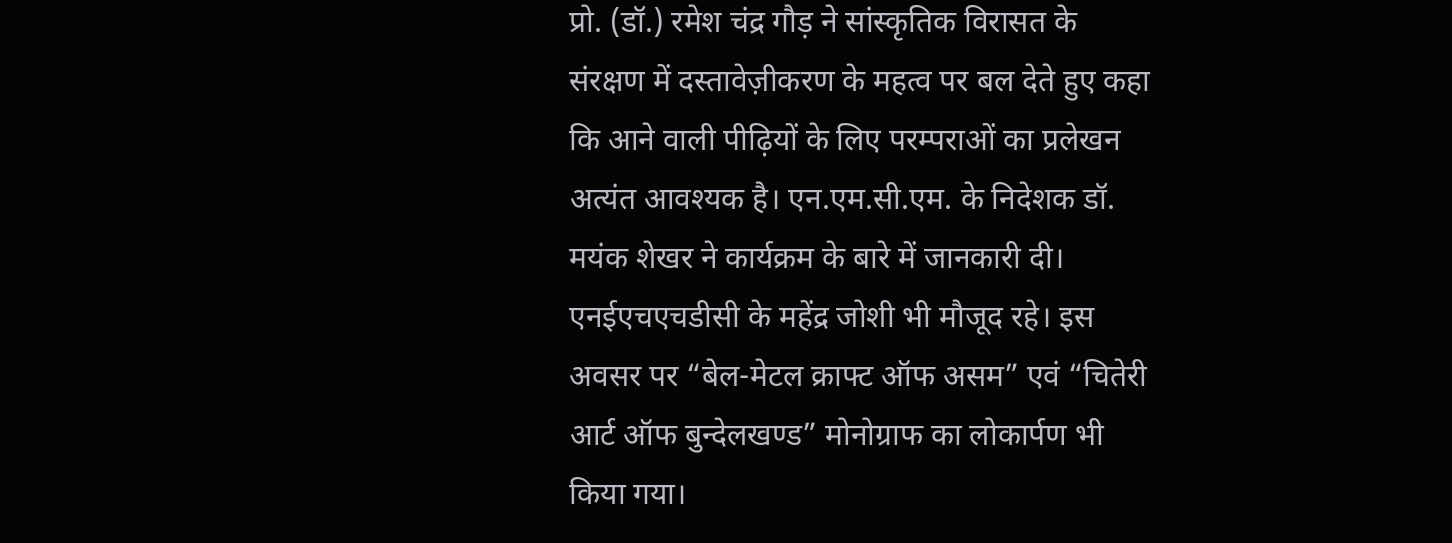प्रो. (डॉ.) रमेश चंद्र गौड़ ने सांस्कृतिक विरासत के संरक्षण में दस्तावेज़ीकरण के महत्व पर बल देते हुए कहा कि आने वाली पीढ़ियों के लिए परम्पराओं का प्रलेखन अत्यंत आवश्यक है। एन.एम.सी.एम. के निदेशक डॉ. मयंक शेखर ने कार्यक्रम के बारे में जानकारी दी। एनईएचएचडीसी के महेंद्र जोशी भी मौजूद रहे। इस अवसर पर “बेल-मेटल क्राफ्ट ऑफ असम” एवं “चितेरी आर्ट ऑफ बुन्देलखण्ड” मोनोग्राफ का लोकार्पण भी किया गया।